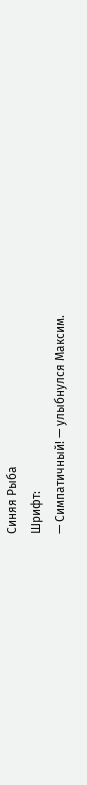Синяя Рыба
Шрифт:
— Симпатичный! — улыбнулся Максим.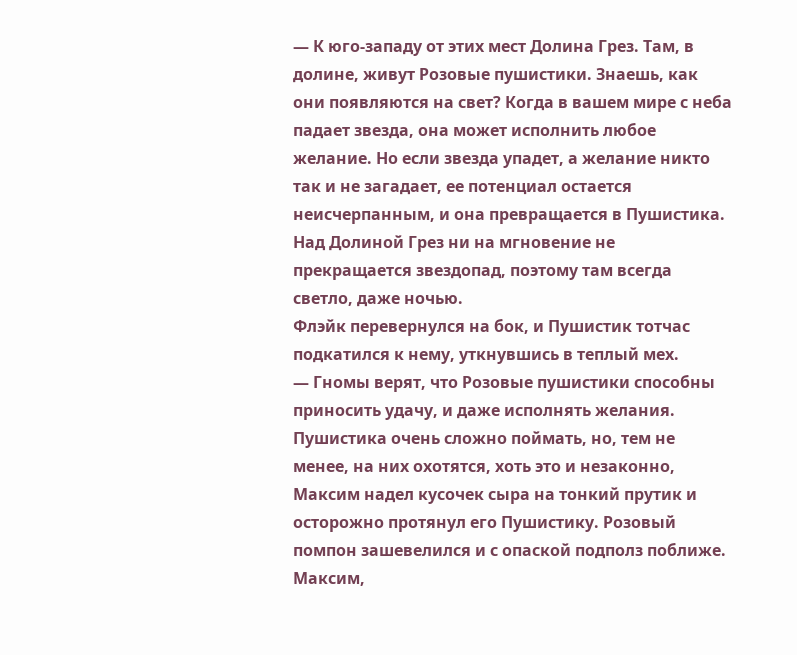— К юго-западу от этих мест Долина Грез. Там, в долине, живут Розовые пушистики. Знаешь, как они появляются на свет? Когда в вашем мире с неба падает звезда, она может исполнить любое желание. Но если звезда упадет, а желание никто так и не загадает, ее потенциал остается неисчерпанным, и она превращается в Пушистика. Над Долиной Грез ни на мгновение не прекращается звездопад, поэтому там всегда светло, даже ночью.
Флэйк перевернулся на бок, и Пушистик тотчас подкатился к нему, уткнувшись в теплый мех.
— Гномы верят, что Розовые пушистики способны приносить удачу, и даже исполнять желания. Пушистика очень сложно поймать, но, тем не менее, на них охотятся, хоть это и незаконно,
Максим надел кусочек сыра на тонкий прутик и осторожно протянул его Пушистику. Розовый помпон зашевелился и с опаской подполз поближе. Максим,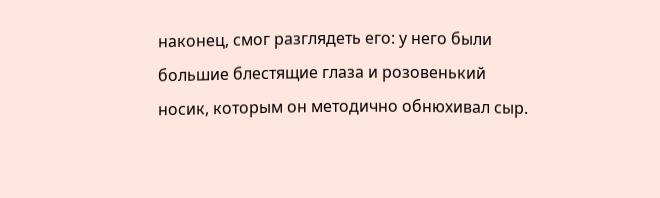наконец, смог разглядеть его: у него были большие блестящие глаза и розовенький носик, которым он методично обнюхивал сыр.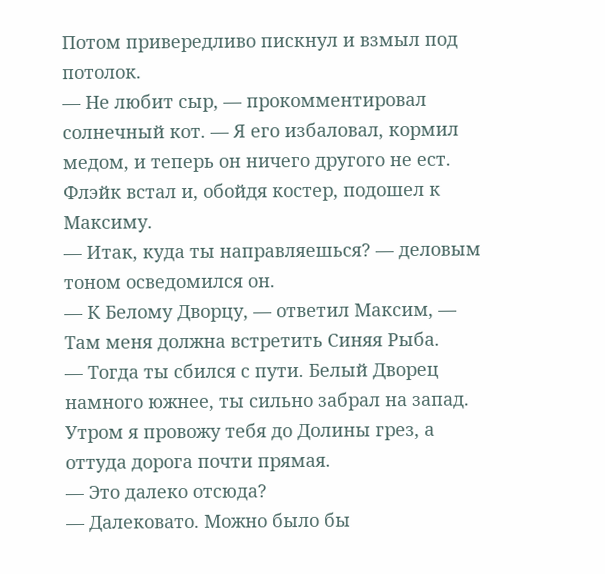Потом привередливо пискнул и взмыл под потолок.
— Не любит сыр, — прокомментировал солнечный кот. — Я его избаловал, кормил медом, и теперь он ничего другого не ест.
Флэйк встал и, обойдя костер, подошел к Максиму.
— Итак, куда ты направляешься? — деловым тоном осведомился он.
— К Белому Дворцу, — ответил Максим, — Там меня должна встретить Синяя Рыба.
— Тогда ты сбился с пути. Белый Дворец намного южнее, ты сильно забрал на запад. Утром я провожу тебя до Долины грез, а оттуда дорога почти прямая.
— Это далеко отсюда?
— Далековато. Можно было бы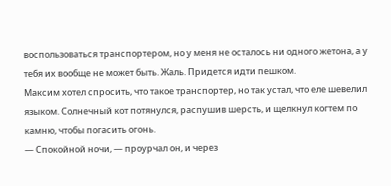воспользоваться транспортером, но у меня не осталось ни одного жетона, а у тебя их вообще не может быть. Жаль. Придется идти пешком.
Максим хотел спросить, что такое транспортер, но так устал, что еле шевелил языком. Солнечный кот потянулся, распушив шерсть, и щелкнул когтем по камню, чтобы погасить огонь.
— Спокойной ночи, — проурчал он, и через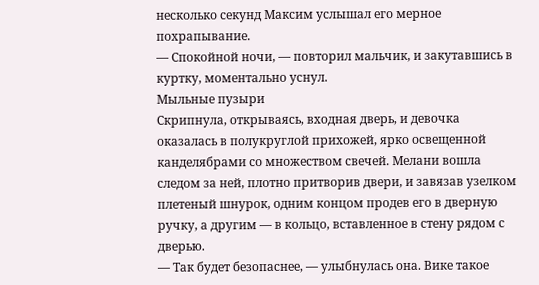несколько секунд Максим услышал его мерное похрапывание.
— Спокойной ночи, — повторил мальчик, и закутавшись в куртку, моментально уснул.
Мыльные пузыри
Скрипнула, открываясь, входная дверь, и девочка оказалась в полукруглой прихожей, ярко освещенной канделябрами со множеством свечей. Мелани вошла следом за ней, плотно притворив двери, и завязав узелком плетеный шнурок, одним концом продев его в дверную ручку, а другим — в кольцо, вставленное в стену рядом с дверью.
— Так будет безопаснее, — улыбнулась она. Вике такое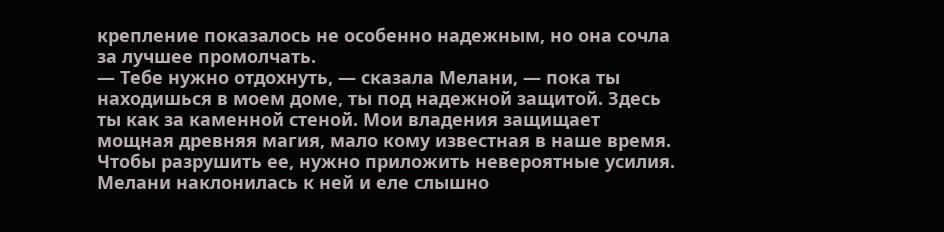крепление показалось не особенно надежным, но она сочла за лучшее промолчать.
— Тебе нужно отдохнуть, — сказала Мелани, — пока ты находишься в моем доме, ты под надежной защитой. Здесь ты как за каменной стеной. Мои владения защищает мощная древняя магия, мало кому известная в наше время. Чтобы разрушить ее, нужно приложить невероятные усилия.
Мелани наклонилась к ней и еле слышно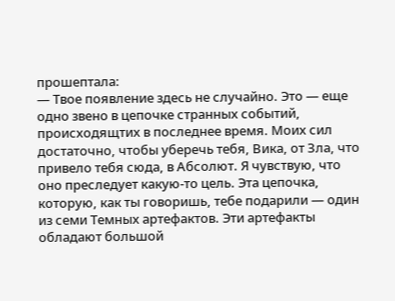прошептала:
— Твое появление здесь не случайно. Это — еще одно звено в цепочке странных событий, происходящтих в последнее время. Моих сил достаточно, чтобы уберечь тебя, Вика, от Зла, что привело тебя сюда, в Абсолют. Я чувствую, что оно преследует какую-то цель. Эта цепочка, которую, как ты говоришь, тебе подарили — один из семи Темных артефактов. Эти артефакты обладают большой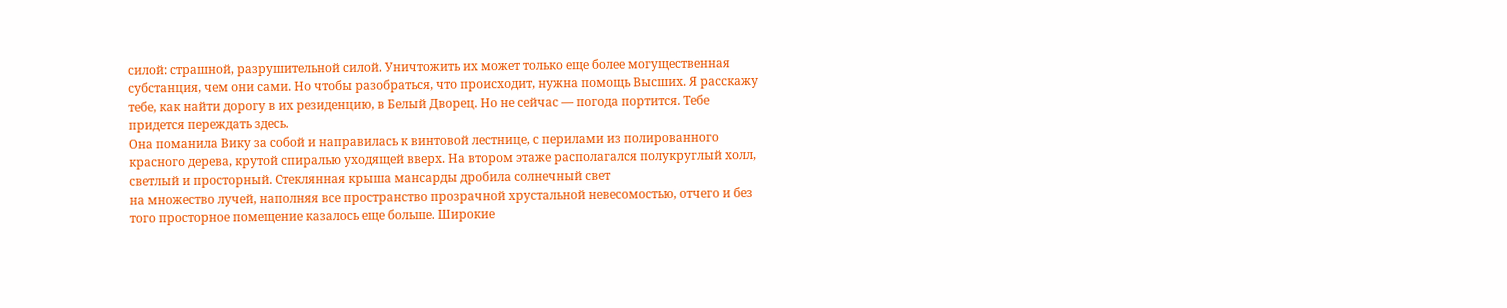силой: страшной, разрушительной силой. Уничтожить их может только еще более могущественная субстанция, чем они сами. Но чтобы разобраться, что происходит, нужна помощь Высших. Я расскажу тебе, как найти дорогу в их резиденцию, в Белый Дворец. Но не сейчас — погода портится. Тебе придется переждать здесь.
Она поманила Вику за собой и направилась к винтовой лестнице, с перилами из полированного красного дерева, крутой спиралью уходящей вверх. На втором этаже располагался полукруглый холл, светлый и просторный. Стеклянная крыша мансарды дробила солнечный свет
на множество лучей, наполняя все пространство прозрачной хрустальной невесомостью, отчего и без того просторное помещение казалось еще больше. Широкие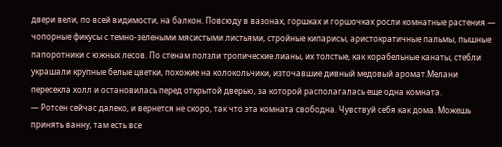двери вели, по всей видимости, на балкон. Повсюду в вазонах, горшках и горшочках росли комнатные растения — чопорные фикусы с темно-зелеными мясистыми листьями, стройные кипарисы, аристократичные пальмы, пышные папоротники с южных лесов. По стенам ползли тропические лианы, их толстые, как корабельные канаты, стебли украшали крупные белые цветки, похожие на колокольчики, източавшие дивный медовый аромат.Мелани пересекла холл и остановилась перед открытой дверью, за которой располагалась еще одна комната.
— Ротсен сейчас далеко, и вернется не скоро, так что эта комната свободна. Чувствуй себя как дома. Можешь принять ванну, там есть все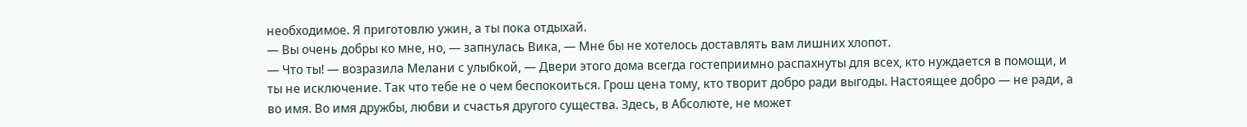необходимое. Я приготовлю ужин, а ты пока отдыхай.
— Вы очень добры ко мне, но, — запнулась Вика, — Мне бы не хотелось доставлять вам лишних хлопот.
— Что ты! — возразила Мелани с улыбкой, — Двери этого дома всегда гостеприимно распахнуты для всех, кто нуждается в помощи, и ты не исключение. Так что тебе не о чем беспокоиться. Грош цена тому, кто творит добро ради выгоды. Настоящее добро — не ради, а во имя. Во имя дружбы, любви и счастья другого существа. Здесь, в Абсолюте, не может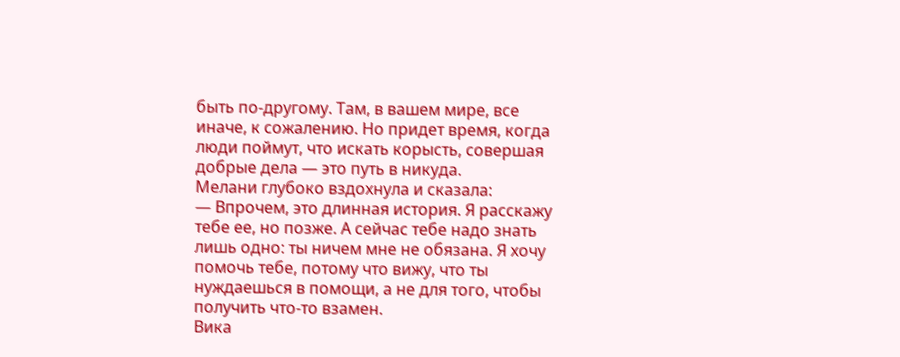быть по-другому. Там, в вашем мире, все иначе, к сожалению. Но придет время, когда люди поймут, что искать корысть, совершая добрые дела — это путь в никуда.
Мелани глубоко вздохнула и сказала:
— Впрочем, это длинная история. Я расскажу тебе ее, но позже. А сейчас тебе надо знать лишь одно: ты ничем мне не обязана. Я хочу помочь тебе, потому что вижу, что ты нуждаешься в помощи, а не для того, чтобы получить что-то взамен.
Вика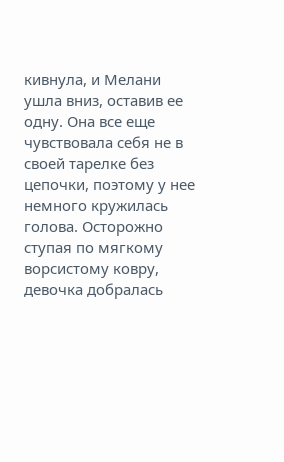кивнула, и Мелани ушла вниз, оставив ее одну. Она все еще чувствовала себя не в своей тарелке без цепочки, поэтому у нее немного кружилась голова. Осторожно ступая по мягкому ворсистому ковру, девочка добралась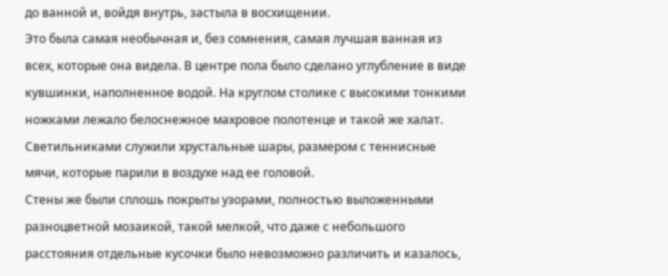до ванной и, войдя внутрь, застыла в восхищении.
Это была самая необычная и, без сомнения, самая лучшая ванная из всех, которые она видела. В центре пола было сделано углубление в виде кувшинки, наполненное водой. На круглом столике с высокими тонкими ножками лежало белоснежное махровое полотенце и такой же халат. Светильниками служили хрустальные шары, размером с теннисные мячи, которые парили в воздухе над ее головой.
Стены же были сплошь покрыты узорами, полностью выложенными разноцветной мозаикой, такой мелкой, что даже с небольшого расстояния отдельные кусочки было невозможно различить и казалось,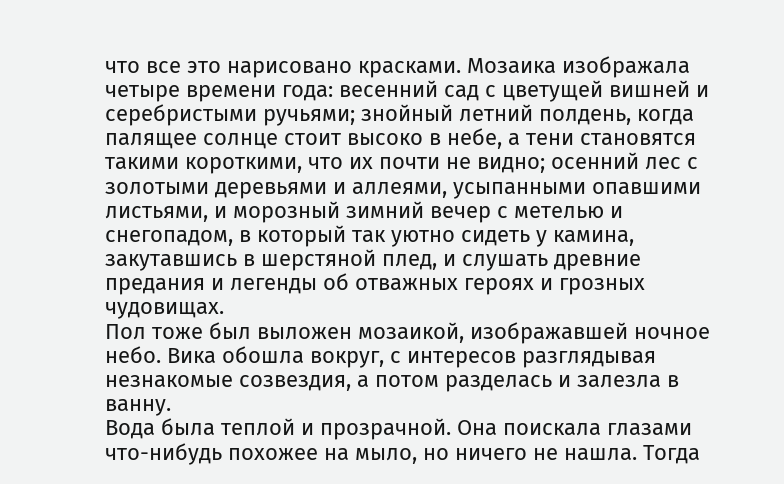что все это нарисовано красками. Мозаика изображала четыре времени года: весенний сад с цветущей вишней и серебристыми ручьями; знойный летний полдень, когда палящее солнце стоит высоко в небе, а тени становятся такими короткими, что их почти не видно; осенний лес с золотыми деревьями и аллеями, усыпанными опавшими листьями, и морозный зимний вечер с метелью и снегопадом, в который так уютно сидеть у камина, закутавшись в шерстяной плед, и слушать древние предания и легенды об отважных героях и грозных чудовищах.
Пол тоже был выложен мозаикой, изображавшей ночное небо. Вика обошла вокруг, с интересов разглядывая незнакомые созвездия, а потом разделась и залезла в ванну.
Вода была теплой и прозрачной. Она поискала глазами что-нибудь похожее на мыло, но ничего не нашла. Тогда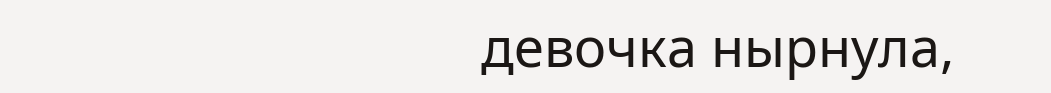девочка нырнула,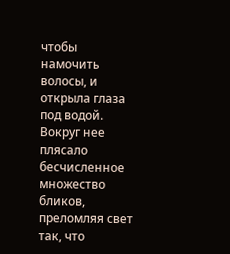чтобы намочить волосы, и открыла глаза под водой. Вокруг нее плясало бесчисленное множество бликов, преломляя свет так, что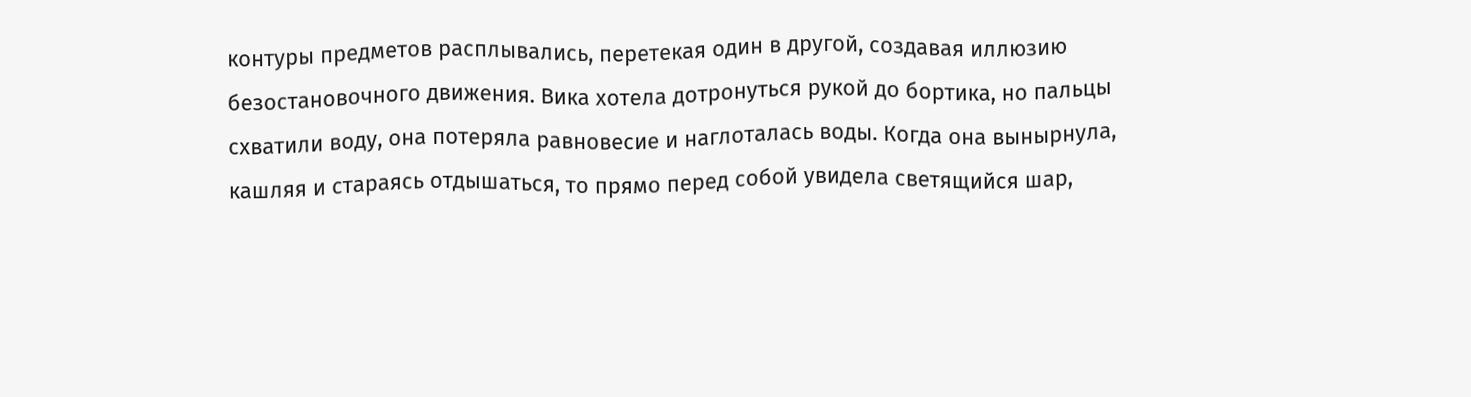контуры предметов расплывались, перетекая один в другой, создавая иллюзию безостановочного движения. Вика хотела дотронуться рукой до бортика, но пальцы схватили воду, она потеряла равновесие и наглоталась воды. Когда она вынырнула, кашляя и стараясь отдышаться, то прямо перед собой увидела светящийся шар,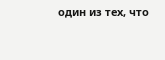один из тех, что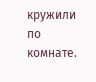кружили по комнате.